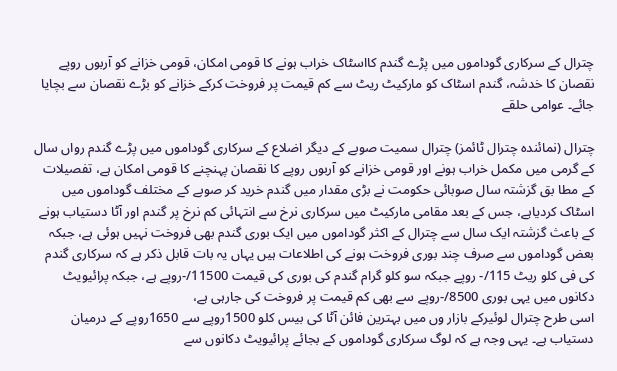چترال کے سرکاری گوداموں میں پڑے گندم کااسٹاک خراب ہونے کا قومی امکان، قومی خزانے کو آربوں روپے نقصان کا خدشہ، گندم اسٹاک کو مارکیٹ ریٹ سے کم قیمت پر فروخت کرکے خزانے کو بڑے نقصان سے بچایا جائے۔ عوامی حلقے

چترال (نمائندہ چترال ٹائمز) چترال سمیت صوبے کے دیگر اضلاع کے سرکاری گوداموں میں پڑے گندم رواں سال کے گرمی میں مکمل خراب ہونے اور قومی خزانے کو آربوں روپے کا نقصان پہنچنے کا قومی امکان ہے، تفصیلات کے مطا بق گزشتہ سال صوبائی حکومت نے بڑی مقدار میں گندم خرید کر صوبے کے مختلف گوداموں میں اسٹاک کردیاہے، جس کے بعد مقامی مارکیٹ میں سرکاری نرخ سے انتہائی کم نرخ پر گندم اور آٹا دستیاب ہونے کے باعث گزشتہ ایک سال سے چترال کے اکثر گوداموں میں ایک بوری گندم بھی فروخت نہیں ہوئی ہے، جبکہ بعض گوداموں سے صرف چند بوری فروخت ہونے کی اطلاعات ہیں یہاں یہ بات قابل ذکر ہے کہ سرکاری گندم کی فی کلو ریٹ 115/- روپے جبکہ سو کلو گرام گندم کی بوری کی قیمت 11500/-روپے ہے، جبکہ پرائیویٹ دکانوں میں یہی بوری 8500/-روپے سے بھی کم قیمت پر فروخت کی جارہی ہے،
اسی طرح چترال لوئیرکے بازار وں میں بہترین فائن آٹا کی بیس کلو 1500روپے سے 1650روپے کے درمیان دستیاب ہے۔ یہی وجہ ہے کہ لوگ سرکاری گوداموں کے بجائے پرائیویٹ دکانوں سے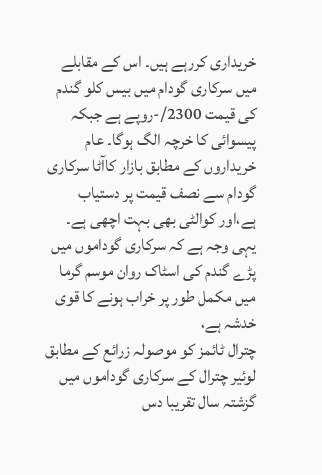خریداری کررہے ہیں۔ اس کے مقابلے میں سرکاری گودام میں بیس کلو گندم کی قیمت 2300/-روپے ہے جبکہ پیسوائی کا خرچہ الگ ہوگا۔ عام خریداروں کے مطابق بازار کاآٹا سرکاری گودام سے نصف قیمت پر دستیاب ہے،اور کوالٹی بھی بہت اچھی ہے۔ یہی وجہ ہے کہ سرکاری گوداموں میں پڑے گندم کی اسٹاک روان موسم گرما میں مکمل طور پر خراب ہونے کا قوی خدشہ ہے،
چترال ٹائمز کو موصولہ زرائع کے مطابق لوئیر چترال کے سرکاری گوداموں میں گزشتہ سال تقریبا دس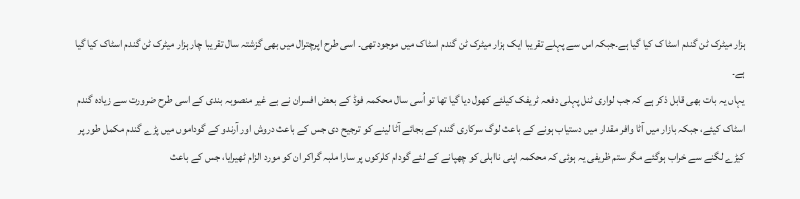ہزار میٹرک ٹن گندم اسٹا ک کیا گیا ہے۔جبکہ اس سے پہلے تقریبا ایک ہزار میٹرک ٹن گندم اسٹاک میں موجود تھی۔ اسی طرح اپرچترال میں بھی گزشتہ سال تقریبا چار ہزار میٹرک ٹن گندم اسٹاک کیا گیا ہے۔
یہاں یہ بات بھی قابل ذکر ہے کہ جب لواری ٹنل پہلی دفعہ ٹریفک کیلئے کھول دیا گیا تھا تو اُسی سال محکمہ فوڈ کے بعض افسران نے بے غیر منصوبہ بندی کے اسی طرح ضرورت سے زیادہ گندم اسٹاک کیئے، جبکہ بازار میں آٹا وافر مقدار میں دستیاب ہونے کے باعث لوگ سرکاری گندم کے بجائے آٹا لینے کو ترجیح دی جس کے باعث دروش اور آرندو کے گوداموں میں پڑے گندم مکمل طور پر کیڑے لگنے سے خراب ہوگئے مگر ستم ظریفی یہ ہوئی کہ محکمہ اپنی نااہلی کو چھپانے کے لئے گودام کلرکوں پر سارا ملبہ گراکر ان کو مورد الزام ٹھیرایا، جس کے باعث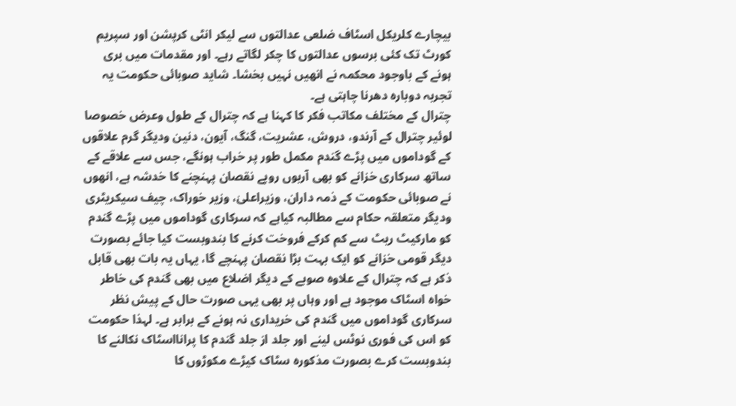بیچارے کلریکل اسٹاف ضلعی عدالتوں سے لیکر انٹی کرپشن اور سپریم کورٹ تک کئی برسوں عدالتوں کا چکر لگاتے رہے۔ اور مقدمات میں بری ہونے کے باوجود محکمہ نے انھیں نہیں بخشا۔ شاید صوبائی حکومت یہ تجربہ دوبارہ دھرنا چاہتی ہے۔
چترال کے مختلف مکاتب فکر کا کہنا ہے کہ چترال کے طول وعرض خصوصا لوئیر چترال کے آرندو، دروش، عشریت، گنگ، آیون، دنین ودیگر گرم علاقوں کے گوداموں میں پڑے گندم مکمل طور پر خراب ہونگے، جس سے علاقے کے ساتھ سرکاری خزانے کو بھی آربوں روپے نقصان پہنچنے کا خدشہ ہے، انھوں نے صوبائی حکومت کے ذمہ داران، وزیراعلیٰ، وزیر خوراک، چیف سیکریٹری ودیگر متعلقہ حکام سے مطالبہ کیاہے کہ سرکاری گوداموں میں پڑے گندم کو مارکیٹ ریٹ سے کم کرکے فروخت کرنے کا بندوبست کیا جائے بصورت دیگر قومی خزانے کو ایک بہت بڑا نقصان پہنچے گا، یہاں یہ بات بھی قابل ذکر ہے کہ چترال کے علاوہ صوبے کے دیگر اضلاع میں بھی گندم کی خاطر خواہ اسٹاک موجود ہے اور وہاں پر بھی یہی صورت حال کے پیش نظر سرکاری گوداموں میں گندم کی خریداری نہ ہونے کے برابر ہے۔ لہذا حکومت کو اس کی فوری نوٹس لینے اور جلد از جلد گندم کا پرانااسٹاک نکالنے کا بندوبست کرے بصورت مذکورہ سٹاک کیڑے مکوڑوں کا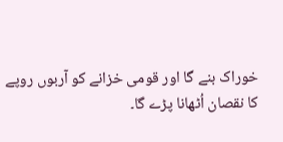خوراک بنے گا اور قومی خزانے کو آربوں روپے کا نقصان اُٹھانا پڑے گا۔